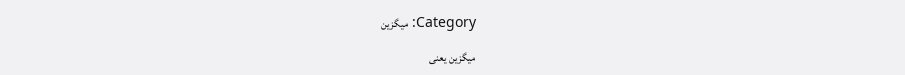Category: میگزین

میگزین یعنی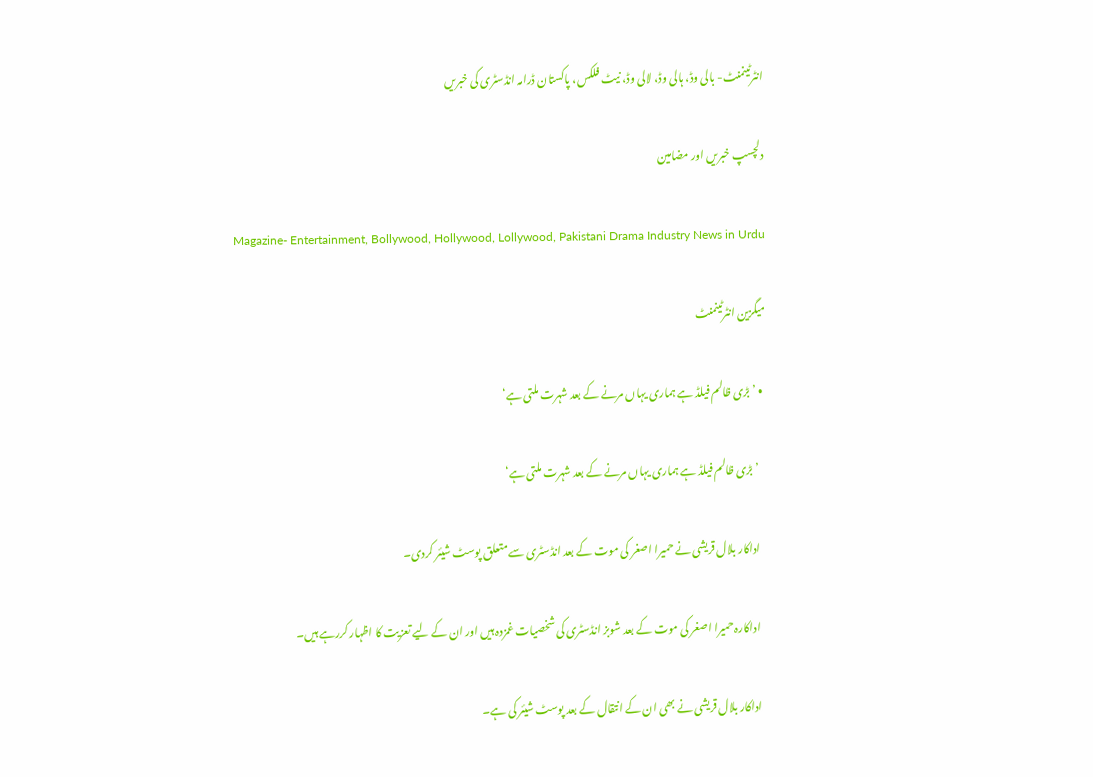انٹرٹینمنٹ- بالی وڈ، ہالی وڈ، لالی وڈ، نیٹ فلکس، پاکستان ڈرامہ انڈسٹری کی خبریں

دلچسپ خبریں اور مضامین

Magazine- Entertainment, Bollywood, Hollywood, Lollywood, Pakistani Drama Industry News in Urdu

میگزین انٹرٹینمنٹ

  • ’بڑی ظالم فیلڈ ہے ہماری یہاں مرنے کے بعد شہرت ملتی ہے‘

    ’بڑی ظالم فیلڈ ہے ہماری یہاں مرنے کے بعد شہرت ملتی ہے‘

    اداکار بلال قریشی نے حمیرا اصغر کی موت کے بعد انڈسٹری سے متعلق پوسٹ شیئر کردی۔

    اداکارہ حمیرا اصغر کی موت کے بعد شوبز انڈسٹری کی شخصیات غمزدہ ہیں اور ان کے لیے تعزیت کا اظہار کررہے ہیں۔

    اداکار بلال قریشی نے بھی ان کے انتقال کے بعد پوسٹ شیئر کی ہے۔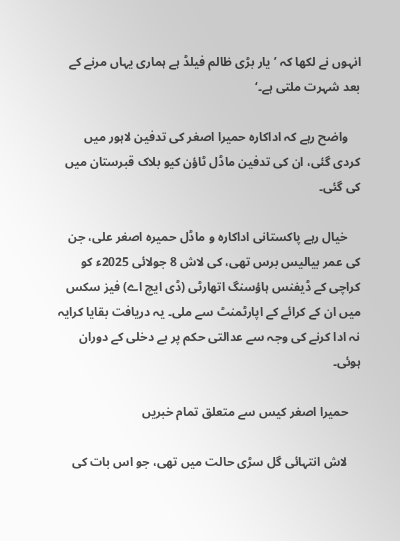انہوں نے لکھا کہ ’یار بڑی ظالم فیلڈ ہے ہماری یہاں مرنے کے بعد شہرت ملتی ہے۔‘

    واضح رہے کہ اداکارہ حمیرا اصغر کی تدفین لاہور میں کردی گئی، ان کی تدفین ماڈل ٹاؤن کیو بلاک قبرستان میں کی گئی۔

    خیال رہے پاکستانی اداکارہ و ماڈل حمیرہ اصغر علی، جن کی عمر بیالیس برس تھی، کی لاش 8 جولائی 2025ء کو کراچی کے ڈیفنس ہاؤسنگ اتھارٹی (ڈی ایچ اے) فیز سکس میں ان کے کرائے کے اپارٹمنٹ سے ملی۔ یہ دریافت بقایا کرایہ نہ ادا کرنے کی وجہ سے عدالتی حکم پر بے دخلی کے دوران ہوئی۔

    حمیرا اصغر کیس سے متعلق تمام خبریں

    لاش انتہائی گل سڑی حالت میں تھی، جو اس بات کی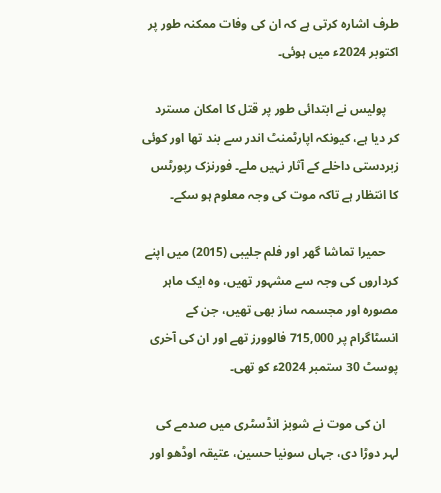طرف اشارہ کرتی ہے کہ ان کی وفات ممکنہ طور پر اکتوبر 2024ء میں ہوئی۔

    پولیس نے ابتدائی طور پر قتل کا امکان مسترد کر دیا ہے، کیونکہ اپارٹمنٹ اندر سے بند تھا اور کوئی زبردستی داخلے کے آثار نہیں ملے۔ فورنزک رپورٹس کا انتظار ہے تاکہ موت کی وجہ معلوم ہو سکے۔

    حمیرا تماشا گھر اور فلم جلیبی (2015) میں اپنے کرداروں کی وجہ سے مشہور تھیں، وہ ایک ماہر مصورہ اور مجسمہ ساز بھی تھیں، جن کے انسٹاگرام پر 715,000 فالوورز تھے اور ان کی آخری پوسٹ 30 ستمبر 2024ء کو تھی۔

    ان کی موت نے شوبز انڈسٹری میں صدمے کی لہر دوڑا دی، جہاں سونیا حسین، عتیقہ اوڈھو اور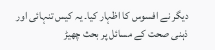دیگر نے افسوس کا اظہار کیا۔ یہ کیس تنہائی اور ذہنی صحت کے مسائل پر بحث چھیڑ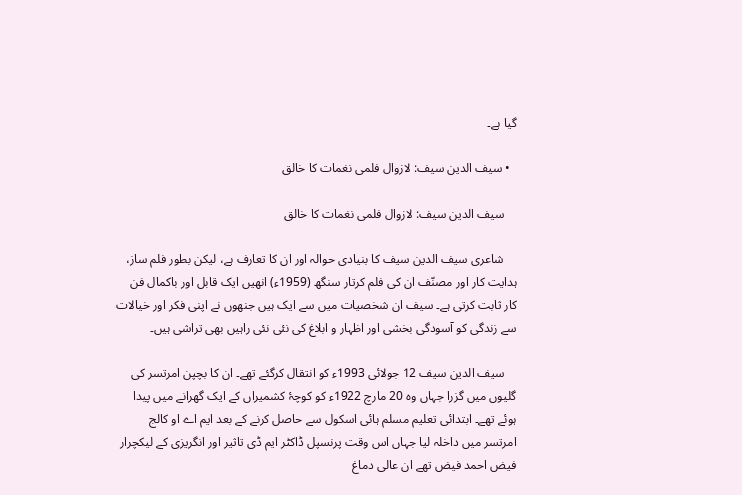گیا ہے۔

  • سیف الدین سیف: لازوال فلمی نغمات کا خالق

    سیف الدین سیف: لازوال فلمی نغمات کا خالق

    شاعری سیف الدین سیف کا بنیادی حوالہ اور ان کا تعارف ہے، لیکن بطور فلم ساز، ہدایت کار اور مصنّف ان کی فلم کرتار سنگھ (1959ء) انھیں ایک قابل اور باکمال فن کار ثابت کرتی ہے۔ سیف ان شخصیات میں سے ایک ہیں جنھوں نے اپنی فکر اور خیالات سے زندگی کو آسودگی بخشی اور اظہار و ابلاغ کی نئی نئی راہیں بھی تراشی ہیں۔

    سیف الدین سیف 12 جولائی 1993ء کو انتقال کرگئے تھے۔ ان کا بچپن امرتسر کی گلیوں میں گزرا جہاں وہ 20 مارچ 1922ء کو کوچۂ کشمیراں کے ایک گھرانے میں‌ پیدا ہوئے تھے۔ ابتدائی تعلیم مسلم ہائی اسکول سے حاصل کرنے کے بعد ایم اے او کالج امرتسر میں داخلہ لیا جہاں اس وقت پرنسپل ڈاکٹر ایم ڈی تاثیر اور انگریزی کے لیکچرار فیض احمد فیض تھے ان عالی دماغ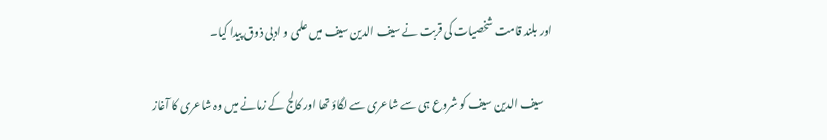اور بلند قامت شخصیات کی قربت نے سیف الدین سیف میں علمی و ادبی ذوق پیدا کیا۔

    سیف الدین سیف کو شروع ہی سے شاعری سے لگاؤ تھا اور کالج کے زمانے میں وہ شاعری کا آغاز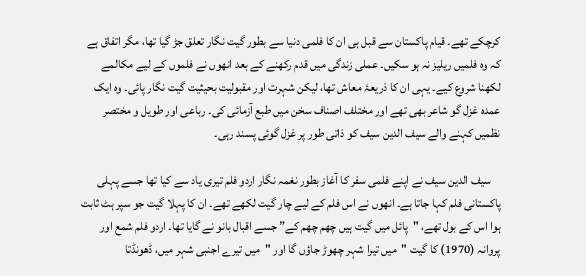کرچکے تھے۔ قیام پاکستان سے قبل ہی ان کا فلمی دنیا سے بطور گیت نگار تعلق جڑ گیا تھا، مگر اتفاق ہے کہ وہ فلمیں ریلیز نہ ہو سکیں۔ عملی زندگی میں قدم رکھنے کے بعد انھوں نے فلموں کے لیے مکالمے لکھنا شروع کیے۔ یہی ان کا ذریعۂ معاش تھا، لیکن شہرت اور مقبولیت بحیثیت گیت نگار پائی۔ وہ ایک عمدہ غزل گو شاعر بھی تھے اور مختلف اصناف سخن میں طبع آزمائی کی۔ رباعی اور طویل و مختصر نظمیں کہنے والے سیف الدین سیف کو ذاتی طور پر غزل گوئی پسند رہی۔

    سیف الدین سیف نے اپنے فلمی سفر کا آغاز بطور نغمہ نگار اردو فلم تیری یاد سے کیا تھا جسے پہلی پاکستانی فلم کہا جاتا ہے۔ انھوں نے اس فلم کے لیے چار گیت لکھے تھے۔ ان کا پہلا گیت جو سپر ہٹ ثابت ہوا اس کے بول تھے، "پائل میں گیت ہیں چھم چھم کے” جسے اقبال بانو نے گایا تھا۔ اردو فلم شمع اور پروانہ (1970) کا گیت "میں تیرا شہر چھوڑ جاؤں گا اور "میں تیرے اجنبی شہر میں، ڈھونڈتا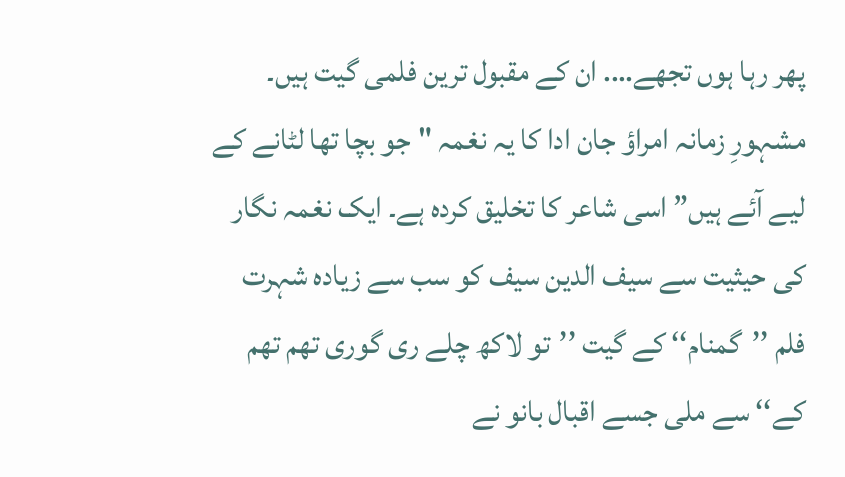پھر رہا ہوں تجھے…. ان کے مقبول ترین فلمی گیت ہیں۔ مشہورِ زمانہ امراؤ جان ادا کا یہ نغمہ "جو بچا تھا لٹانے کے لیے آئے ہیں” اسی شاعر کا تخلیق کردہ ہے۔ ایک نغمہ نگار کی حیثیت سے سیف الدین سیف کو سب سے زیادہ شہرت فلم ’’گمنام‘‘ کے گیت ’’تو لاکھ چلے ری گوری تھم تھم کے‘‘ سے ملی جسے اقبال بانو نے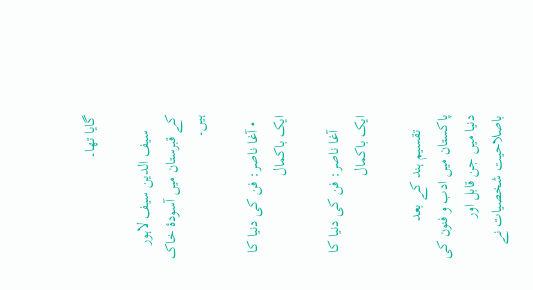گایا تھا۔

    سیف الدین سیف لاہور کے قبرستان میں آسودۂ خاک ہیں۔

  • آغا ناصر: فن کی دنیا کا ایک باکمال

    آغا ناصر: فن کی دنیا کا ایک باکمال

    تقسیم ہند کے بعد پاکستان میں‌ ادب و فنون کی دنیا میں جن قابل اور باصلاحیت شخصیات نے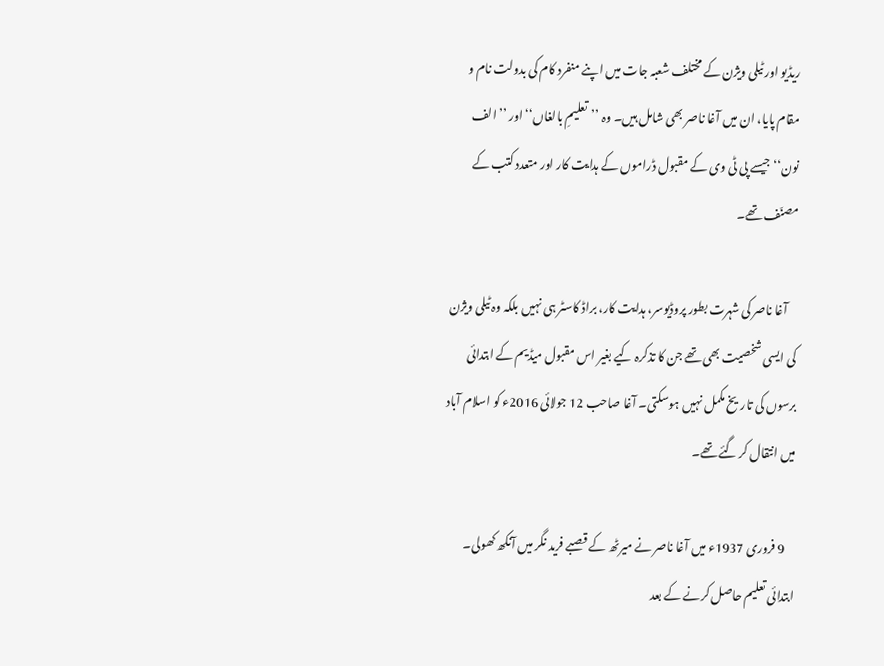ریڈیو اور ٹیلی ویژن کے مختلف شعبہ جات میں اپنے منفرد کام کی بدولت نام و مقام پایا، ان میں آغا ناصر بھی شامل ہیں۔ وہ ’’تعلیمِ بالغاں‘‘ اور ’’الف نون‘‘ جیسے پی ٹی وی کے مقبول ڈراموں کے ہدایت کار اور متعدد کتب کے مصنّف تھے۔

    آغا ناصر کی شہرت بطور پروڈیوسر، ہدایت کار، براڈ کاسٹر ہی نہیں‌ بلکہ وہ ٹیلی ویژن کی ایسی شخصیت بھی تھے جن کا تذکرہ کیے بغیر اس مقبول میڈیم کے ابتدائی برسوں کی تاریخ مکمل نہیں‌ ہوسکتی۔ آغا صاحب 12 جولائی 2016ء کو اسلام آباد میں‌ انتقال کر گئے تھے۔

    9 فروری 1937ء میں آغا ناصر نے میرٹھ کے قصبے فرید نگر میں آنکھ کھولی۔ ابتدائی تعلیم حاصل کرنے کے بعد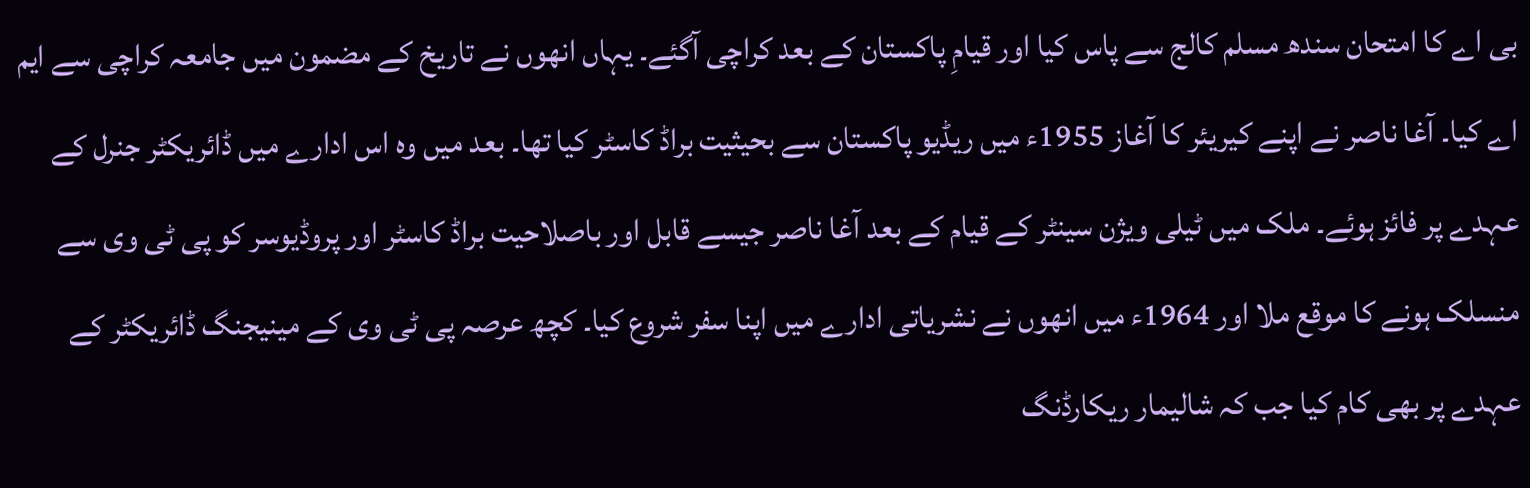بی اے کا امتحان سندھ مسلم کالج سے پاس کیا اور قیامِ پاکستان کے بعد کراچی آگئے۔ یہاں انھوں‌ نے تاریخ کے مضمون میں جامعہ کراچی سے ایم اے کیا۔ آغا ناصر نے اپنے کیریئر کا آغاز 1955ء میں ریڈیو پاکستان سے بحیثیت براڈ کاسٹر کیا تھا۔ بعد میں وہ اس ادارے میں ڈائریکٹر جنرل کے عہدے پر فائز ہوئے۔ ملک میں ٹیلی ویژن سینٹر کے قیام کے بعد آغا ناصر جیسے قابل اور باصلاحیت براڈ کاسٹر اور پروڈیوسر کو پی ٹی وی سے منسلک ہونے کا موقع ملا اور 1964ء میں انھوں نے نشریاتی ادارے میں اپنا سفر شروع کیا۔ کچھ عرصہ پی ٹی وی کے مینیجنگ ڈائریکٹر کے عہدے پر بھی کام کیا جب کہ شالیمار ریکارڈنگ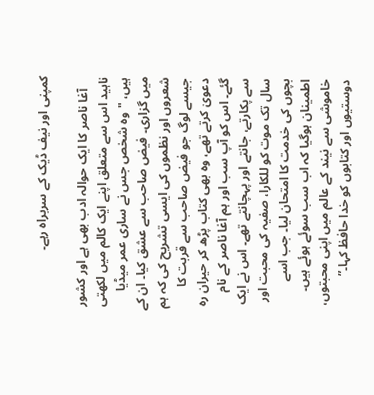کمپنی اور نیف ڈیک کے سربراہ رہے۔

    آغا ناصر کا ایک حوالہ ادب بھی ہے اور کشور ناہید اس سے متعلق اپنے ایک کالم میں لکھتی ہیں، "وہ شخص جس نے ساری عمر میڈیا میں گزاری۔ فیض صاحب سے عشق کیا۔ ان کے شعروں اور نظموں کی ایسی تشریح کی کہ ہم جیسے لوگ جو فیض صاحب سے قربت کا دعویٰ کرتے تھے، وہ بھی کتاب پڑھ کر حیران رہ گئے۔ اس کو آپ سب اور ہم آغا ناصر کے نام سے پکارتے، جانتے اور پہچانتے تھے۔ اس نے ایک سال تک موت کو للکارا، صفیہ کی محبت اور بچوں کی خدمت کا امتحان لیا۔ جب اسے اطمینان ہوگیا کہ اب سب سوئے ہوئے ہیں۔ خاموشی سے نیند کے عالم میں اپنی محبتوں، دوستیوں اور کتابوں کو خدا حافظ کہا۔”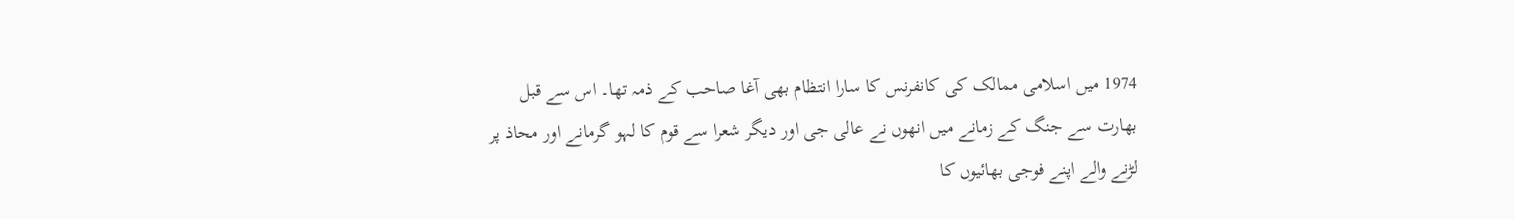1974 میں اسلامی ممالک کی کانفرنس کا سارا انتظام بھی آغا صاحب کے ذمہ تھا۔ اس سے قبل بھارت سے جنگ کے زمانے میں انھوں نے عالی جی اور دیگر شعرا سے قوم کا لہو گرمانے اور محاذ پر لڑنے والے اپنے فوجی بھائیوں کا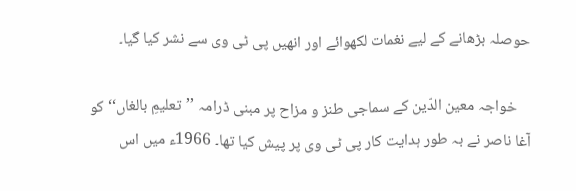حوصلہ بڑھانے کے لیے نغمات لکھوائے اور انھیں پی ٹی وی سے نشر کیا گیا۔

    خواجہ معین الدّین کے سماجی طنز و مزاح پر مبنی ڈرامہ ’’تعلیمِ بالغاں‘‘ کو آغا ناصر نے بہ طور ہدایت کار پی ٹی وی پر پیش کیا تھا۔ 1966ء میں اس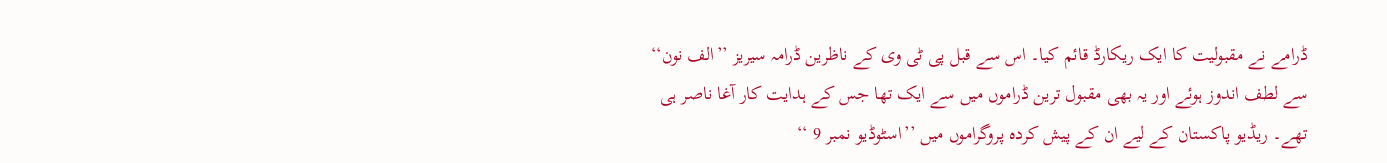ڈرامے نے مقبولیت کا ایک ریکارڈ قائم کیا۔ اس سے قبل پی ٹی وی کے ناظرین ڈرامہ سیریز ’’الف نون‘‘ سے لطف اندوز ہوئے اور یہ بھی مقبول ترین ڈراموں میں سے ایک تھا جس کے ہدایت کار آغا ناصر ہی تھے۔ ریڈیو پاکستان کے لیے ان کے پیش کردہ پروگراموں‌ میں ’’اسٹوڈیو نمبر 9 ‘‘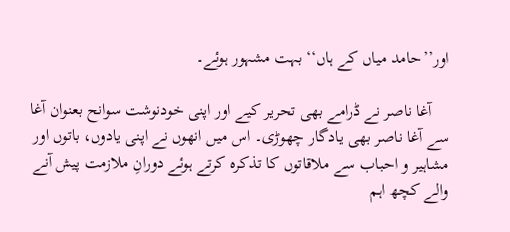اور’’حامد میاں کے ہاں‘‘ بہت مشہور ہوئے۔

    آغا ناصر نے ڈرامے بھی تحریر کیے اور اپنی خودنوشت سوانح بعنوان آغا سے آغا ناصر بھی یادگار چھوڑی۔ اس میں انھوں نے اپنی یادوں، باتوں اور مشاہیر و احباب سے ملاقاتوں کا تذکرہ کرتے ہوئے دورانِ ملازمت پیش آنے والے کچھ اہم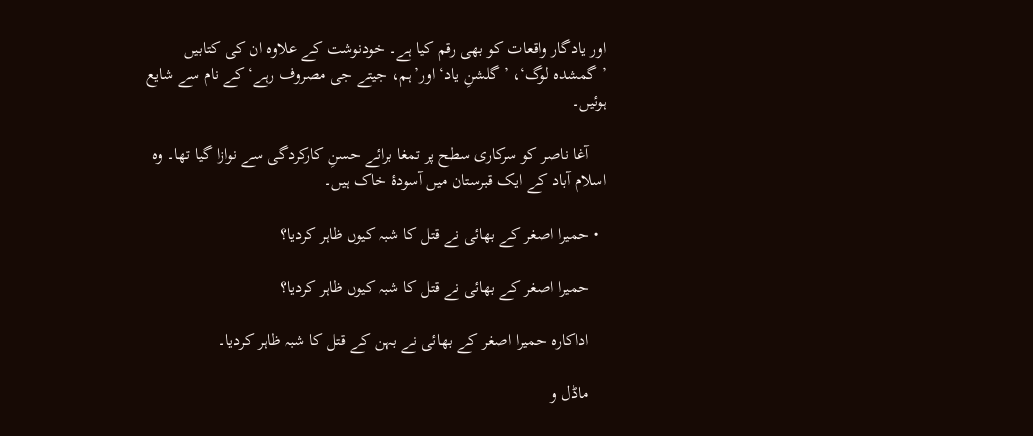اور یادگار واقعات کو بھی رقم کیا ہے۔ خودنوشت کے علاوہ ان کی کتابیں ’گمشدہ لوگ‘، ’ گلشنِ یاد‘ اور’ہم، جیتے جی مصروف رہے‘ کے نام سے شایع ہوئیں۔

    آغا ناصر کو سرکاری سطح پر تمغا برائے حسنِ کارکردگی سے نوازا گیا تھا۔ وہ اسلام آباد کے ایک قبرستان میں آسودۂ خاک ہیں۔

  • حمیرا اصغر کے بھائی نے قتل کا شبہ کیوں ظاہر کردیا؟

    حمیرا اصغر کے بھائی نے قتل کا شبہ کیوں ظاہر کردیا؟

    اداکارہ حمیرا اصغر کے بھائی نے بہن کے قتل کا شبہ ظاہر کردیا۔

    ماڈل و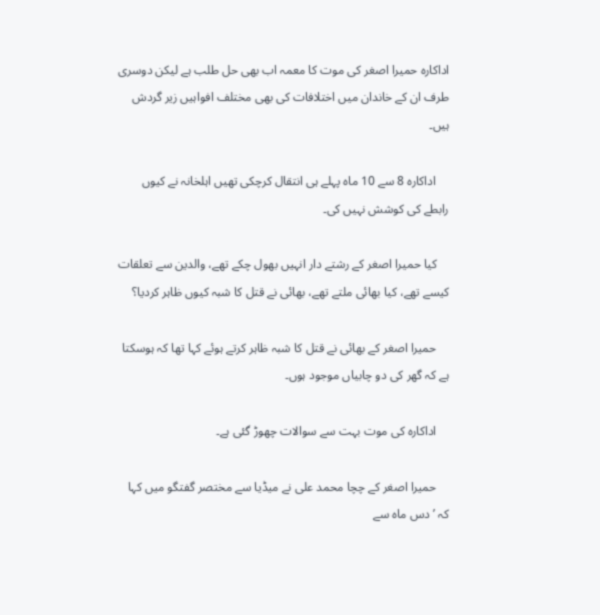اداکارہ حمیرا اصغر کی موت کا معمہ اب بھی حل طلب ہے لیکن دوسری طرف ان کے خاندان میں اختلافات کی بھی مختلف افواہیں زیر گردش ہیں۔

    اداکارہ 8 سے 10 ماہ پہلے ہی انتقال کرچکی تھیں اہلخانہ نے کیوں رابطے کی کوشش نہیں کی۔

    کیا حمیرا اصغر کے رشتے دار انہیں بھول چکے تھے، والدین سے تعلقات کیسے تھے، کیا بھائی ملتے تھے، بھائی نے قتل کا شبہ کیوں ظاہر کردیا؟

    حمیرا اصغر کے بھائی نے قتل کا شبہ ظاہر کرتے ہوئے کہا تھا کہ ہوسکتا ہے کہ گھر کی دو چابیاں موجود ہوں۔

    اداکارہ کی موت بہت سے سوالات چھوڑ گئی ہے۔

    حمیرا اصغر کے چچا محمد علی نے میڈیا سے مختصر گفتگو میں کہا کہ ’دس ماہ سے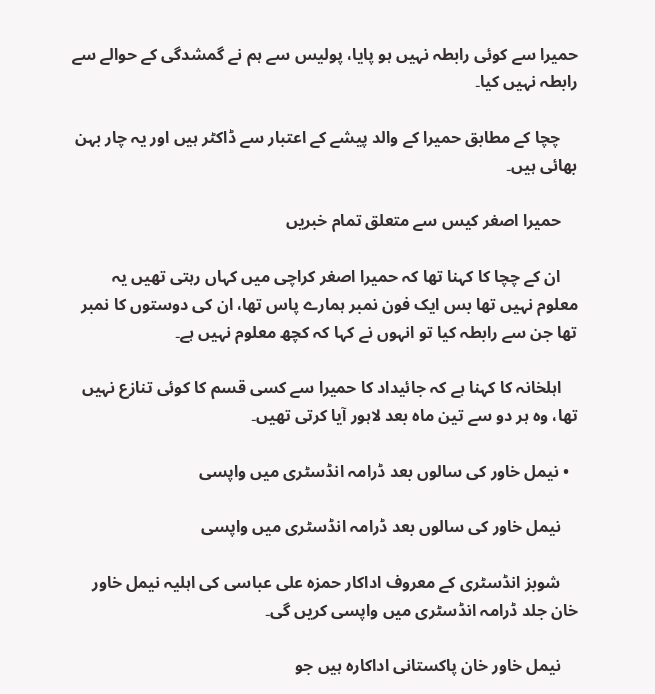حمیرا سے کوئی رابطہ نہیں ہو پایا، پولیس سے ہم نے گمشدگی کے حوالے سے رابطہ نہیں کیا۔

    چچا کے مطابق حمیرا کے والد پیشے کے اعتبار سے ڈاکٹر ہیں اور یہ چار بہن بھائی ہیں۔

    حمیرا اصغر کیس سے متعلق تمام خبریں

    ان کے چچا کا کہنا تھا کہ حمیرا اصغر کراچی میں کہاں رہتی تھیں یہ معلوم نہیں تھا بس ایک فون نمبر ہمارے پاس تھا، ان کی دوستوں کا نمبر تھا جن سے رابطہ کیا تو انہوں نے کہا کہ کچھ معلوم نہیں ہے۔

    اہلخانہ کا کہنا ہے کہ جائیداد کا حمیرا سے کسی قسم کا کوئی تنازع نہیں تھا، وہ ہر دو سے تین ماہ بعد لاہور آیا کرتی تھیں۔

  • نیمل خاور کی سالوں بعد ڈرامہ انڈسٹری میں واپسی

    نیمل خاور کی سالوں بعد ڈرامہ انڈسٹری میں واپسی

    شوبز انڈسٹری کے معروف اداکار حمزہ علی عباسی کی اہلیہ نیمل خاور خان جلد ڈرامہ انڈسٹری میں واپسی کریں گی۔

    نیمل خاور خان پاکستانی اداکارہ ہیں جو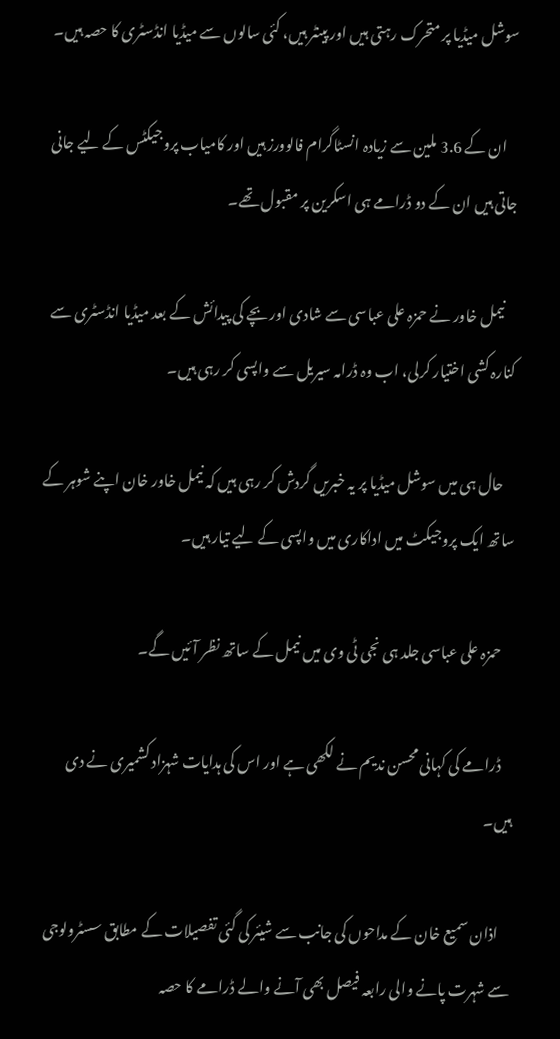سوشل میڈیا پر متحرک رہتی ہیں اور پینٹر ہیں، کئی سالوں سے میڈیا انڈسٹری کا حصہ ہیں۔

    ان کے 3.6 ملین سے زیادہ انسٹاگرام فالوورز ہیں اور کامیاب پروجیکٹس کے لیے جانی جاتی ہیں ان کے دو ڈرامے ہی اسکرین پر مقبول تھے۔

    نیمل خاور نے حمزہ علی عباسی سے شادی اور بچے کی پیدائش کے بعد میڈیا انڈسٹری سے کنارہ کشی اختیار کرلی، اب وہ ڈرامہ سیریل سے واپسی کر رہی ہیں۔

    حال ہی میں سوشل میڈیا پر یہ خبریں گردش کر رہی ہیں کہ نیمل خاور خان اپنے شوہر کے ساتھ ایک پروجیکٹ میں اداکاری میں واپسی کے لیے تیار ہیں۔

    حمزہ علی عباسی جلد ہی نجی ٹی وی میں نیمل کے ساتھ نظر آئیں گے۔

    ڈرامے کی کہانی محسن ندیم نے لکھی ہے اور اس کی ہدایات شہزاد کشمیری نے دی ہیں۔

    اذان سمیع خان کے مداحوں کی جانب سے شیئر کی گئی تفصیلات کے مطابق سسٹرولوجی سے شہرت پانے والی رابعہ فیصل بھی آنے والے ڈرامے کا حصہ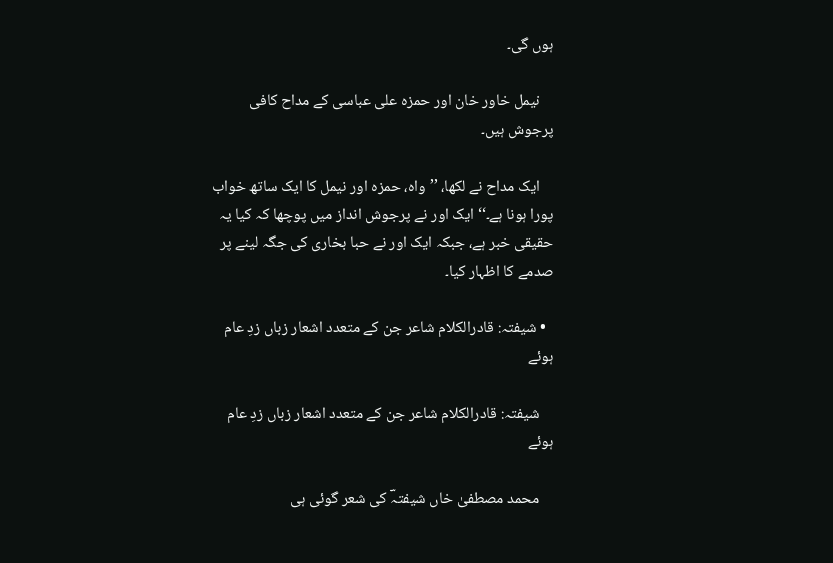ہوں گی۔

    نیمل خاور خان اور حمزہ علی عباسی کے مداح کافی پرجوش ہیں۔

    ایک مداح نے لکھا، ’’واہ، حمزہ اور نیمل کا ایک ساتھ خواب پورا ہونا ہے۔‘‘ ایک اور نے پرجوش انداز میں پوچھا کہ کیا یہ حقیقی خبر ہے، جبکہ ایک اور نے حبا بخاری کی جگہ لینے پر صدمے کا اظہار کیا۔

  • شیفتہ: قادرالکلام شاعر جن کے متعدد اشعار زباں زدِ عام ہوئے

    شیفتہ: قادرالکلام شاعر جن کے متعدد اشعار زباں زدِ عام ہوئے

    محمد مصطفیٰ خاں شیفتہؔ کی شعر گوئی ہی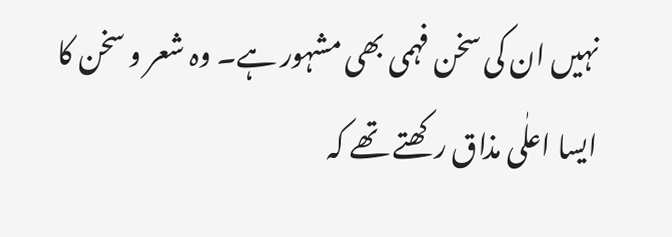نہیں ان کی سخن فہمی بھی مشہور ہے۔ وہ شعر و سخن کا ایسا اعلٰی مذاق رکھتے تھے کہ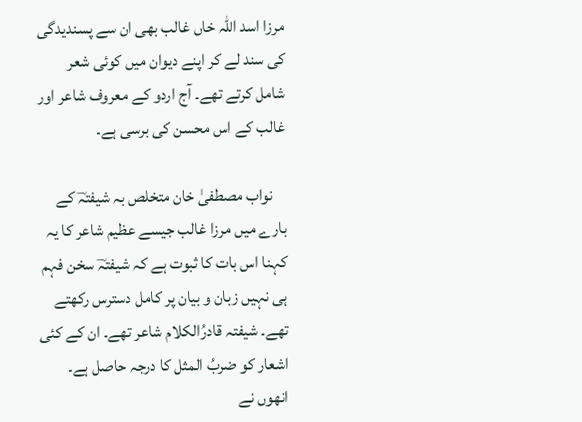مرزا اسد اللہ خاں غالب بھی ان سے پسندیدگی کی سند لے کر اپنے دیوان میں کوئی شعر شامل کرتے تھے۔ آج اردو کے معروف شاعر اور غالب کے اس محسن کی برسی ہے۔

    نواب مصطفیٰ خان متخلص بہ شیفتہؔ کے بارے میں‌ مرزا غالب جیسے عظیم شاعر کا یہ کہنا اس بات کا ثبوت ہے کہ شیفتہؔ سخن فہم ہی نہیں زبان و بیان پر کامل دسترس رکھتے تھے۔ شیفتہ قادرُالکلام شاعر تھے۔ ان کے کئی اشعار کو ضربُ المثل کا درجہ حاصل ہے۔ انھوں نے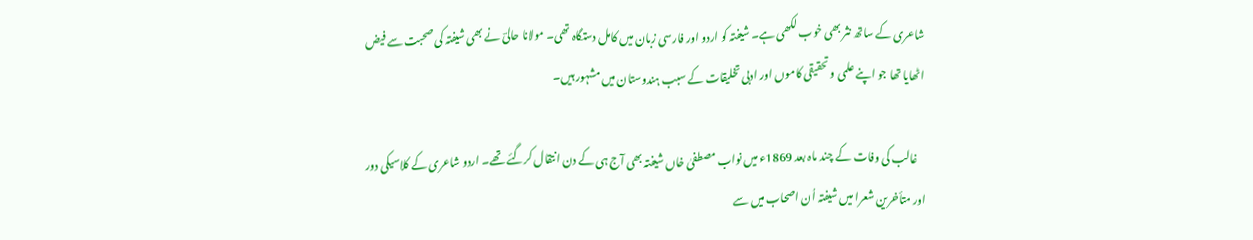شاعری کے ساتھ نثر بھی خوب لکھی ہے۔ شیفتہ کو اردو اور فارسی زبان میں کامل دستگاہ تھی۔ مولانا حالیؔ نے بھی شیفتہ کی صحبت سے فیض اٹھایا تھا جو اپنے علمی و تحقیقی کاموں اور ادبی تخلیقات کے سبب ہندوستان میں مشہور ہیں۔

    غالب کی وفات کے چند ماہ بعد 1869ء میں نواب مصطفیٰ خاں شیفتہ بھی آج ہی کے دن انتقال کرگئے تھے۔ اردو شاعری کے کلاسیکی دور اور متأخرین شعرا میں شیفتہ اُن اصحاب میں سے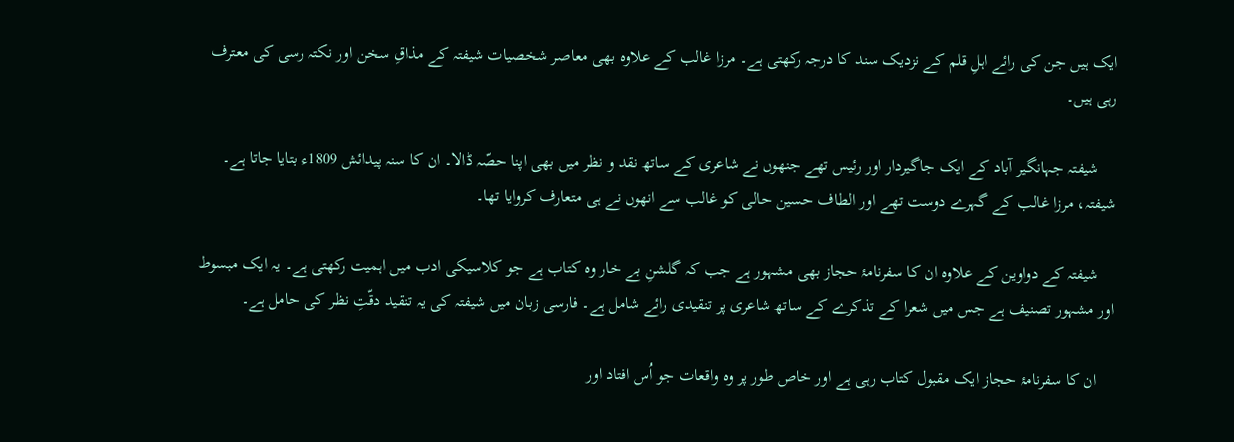ایک ہیں‌ جن کی رائے اہلِ قلم کے نزدیک سند کا درجہ رکھتی ہے۔ مرزا غالب کے علاوہ بھی معاصر شخصیات شیفتہ کے مذاقِ سخن اور نکتہ رسی کی معترف رہی ہیں۔

    شیفتہ جہانگیر آباد کے ایک جاگیردار اور رئیس تھے جنھوں‌ نے شاعری کے ساتھ نقد و نظر میں بھی اپنا حصّہ ڈالا۔ ان کا سنہ پیدائش 1809ء بتایا جاتا ہے۔ شیفتہ، مرزا غالب کے گہرے دوست تھے اور الطاف حسین حالی کو غالب سے انھوں نے ہی متعارف کروایا تھا۔

    شیفتہ کے دواوین کے علاوہ ان کا سفرنامۂ حجاز بھی مشہور ہے جب کہ گلشنِ بے خار وہ کتاب ہے جو کلاسیکی ادب میں اہمیت رکھتی ہے۔ یہ ایک مبسوط اور مشہور تصنیف ہے جس میں‌ شعرا کے تذکرے کے ساتھ شاعری پر تنقیدی رائے شامل ہے۔ فارسی زبان میں شیفتہ کی یہ تنقید دقّتِ نظر کی حامل ہے۔

    ان کا سفرنامۂ حجاز ایک مقبول کتاب رہی ہے اور خاص طور پر وہ واقعات جو اُس افتاد اور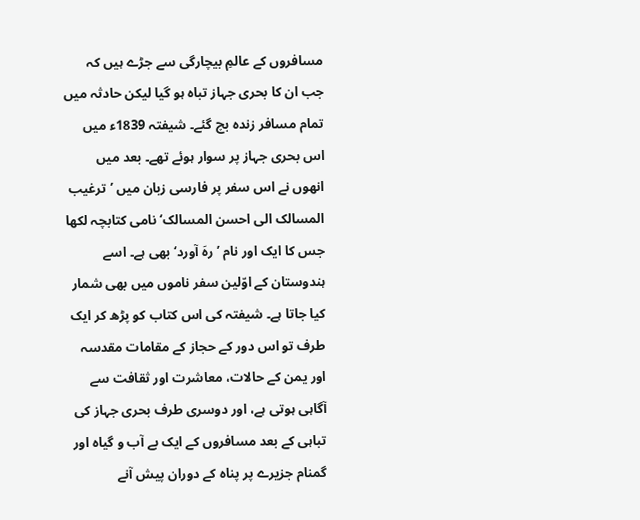مسافروں کے عالمِ بیچارگی سے جڑے ہیں کہ جب ان کا بحری جہاز تباہ ہو گیا لیکن حادثہ میں تمام مسافر زندہ بچ گئے۔ شیفتہ 1839ء میں اس بحری جہاز پر سوار ہوئے تھے۔ بعد میں انھوں نے اس سفر پر فارسی زبان میں ’ترغیب المسالک الی احسن المسالک‘ نامی کتابچہ لکھا جس کا ایک اور نام ’رہَ آورد‘ بھی ہے۔ اسے ہندوستان کے اوّلین سفر ناموں میں بھی شمار کیا جاتا ہے۔ شیفتہ کی اس کتاب کو پڑھ کر ایک طرف تو اس دور کے حجاز کے مقامات مقدسہ اور یمن کے حالات، معاشرت اور ثقافت سے آگاہی ہوتی ہے، اور دوسری طرف بحری جہاز کی تباہی کے بعد مسافروں‌ کے ایک بے آب و گیاہ اور گمنام جزیرے پر پناہ کے دوران پیش آنے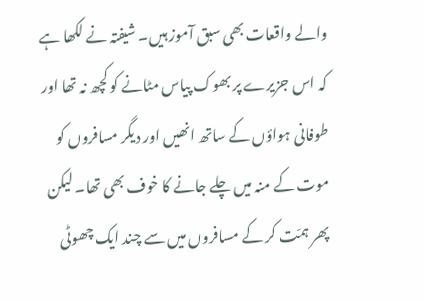والے واقعات بھی سبق آموز ہیں۔ شیفتہ نے لکھا ہے کہ اس جزیرے پر بھوک پیاس مٹانے کو کچھ نہ تھا اور طوفانی ہواؤں کے ساتھ انھیں اور دیگر مسافروں کو موت کے منہ میں چلے جانے کا خوف بھی تھا۔ لیکن پھر ہمّت کر کے مسافروں میں سے چند ایک چھوٹی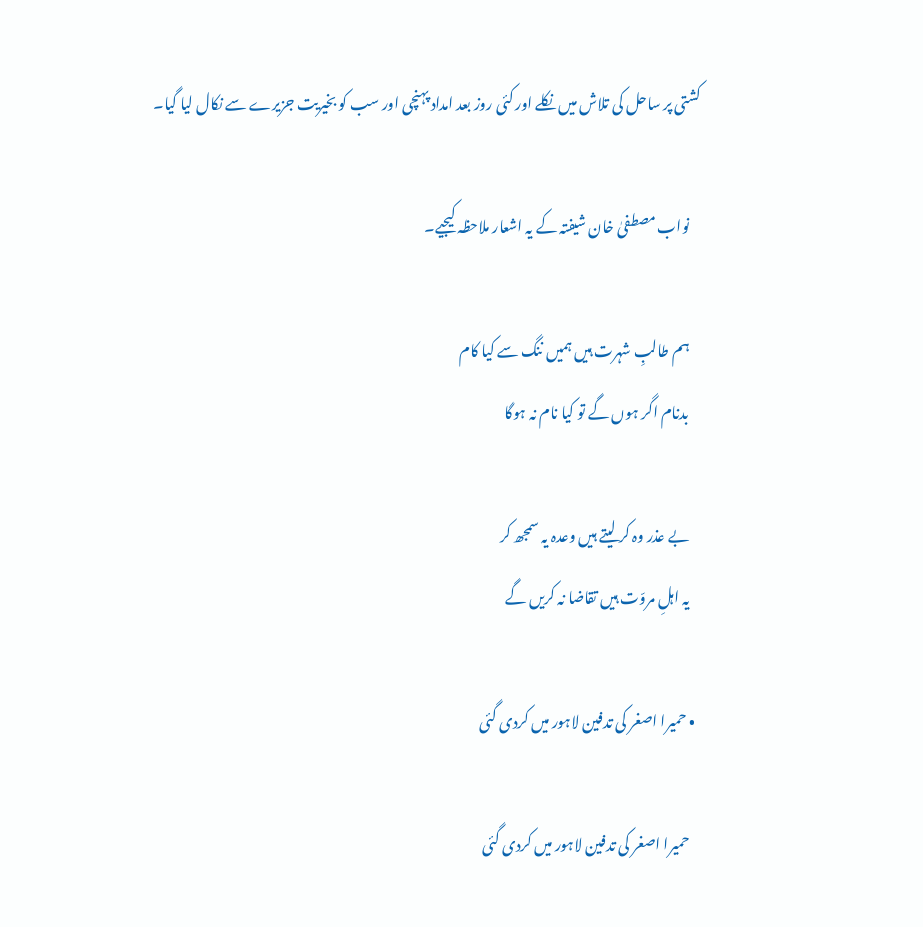کشتی پر ساحل کی تلاش میں نکلے اور کئی روز بعد امداد پہنچی اور سب کو بخیریت جزیرے سے نکال لیا گیا۔

    نواب مصطفیٰ خان شیفتہ کے یہ اشعار ملاحظہ کیجیے۔

    ہم طالبِ شہرت ہیں ہمیں ننگ سے کیا کام
    بدنام اگر ہوں گے تو کیا نام نہ ہوگا

    بے عذر وہ کر لیتے ہیں وعدہ یہ سمجھ کر
    یہ اہلِ مروّت ہیں تقاضا نہ کریں گے

  • حمیرا اصغر کی تدفین لاہور میں کردی گئی

    حمیرا اصغر کی تدفین لاہور میں کردی گئی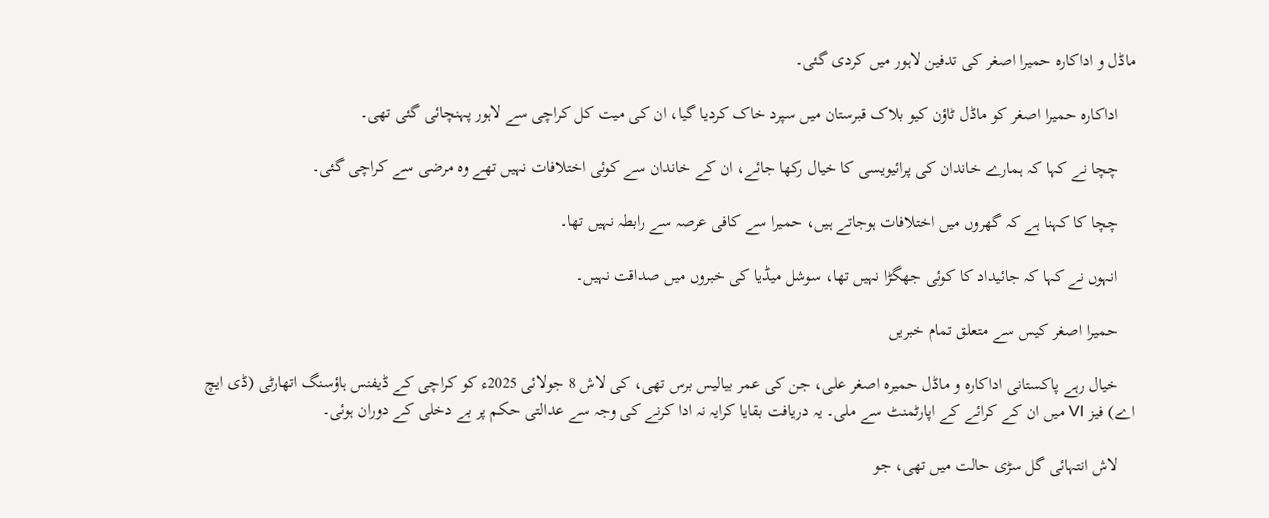ماڈل و اداکارہ حمیرا اصغر کی تدفین لاہور میں کردی گئی۔

    اداکارہ حمیرا اصغر کو ماڈل ٹاؤن کیو بلاک قبرستان میں سپرد خاک کردیا گیا، ان کی میت کل کراچی سے لاہور پہنچائی گئی تھی۔

    چچا نے کہا کہ ہمارے خاندان کی پرائیویسی کا خیال رکھا جائے، ان کے خاندان سے کوئی اختلافات نہیں تھے وہ مرضی سے کراچی گئی۔

    چچا کا کہنا ہے کہ گھروں میں اختلافات ہوجاتے ہیں، حمیرا سے کافی عرصہ سے رابطہ نہیں تھا۔

    انہوں نے کہا کہ جائیداد کا کوئی جھگڑا نہیں تھا، سوشل میڈیا کی خبروں میں صداقت نہیں۔

    حمیرا اصغر کیس سے متعلق تمام خبریں

    خیال رہے پاکستانی اداکارہ و ماڈل حمیرہ اصغر علی، جن کی عمر بیالیس برس تھی، کی لاش 8 جولائی 2025ء کو کراچی کے ڈیفنس ہاؤسنگ اتھارٹی (ڈی ایچ اے) فیز VI میں ان کے کرائے کے اپارٹمنٹ سے ملی۔ یہ دریافت بقایا کرایہ نہ ادا کرنے کی وجہ سے عدالتی حکم پر بے دخلی کے دوران ہوئی۔

    لاش انتہائی گل سڑی حالت میں تھی، جو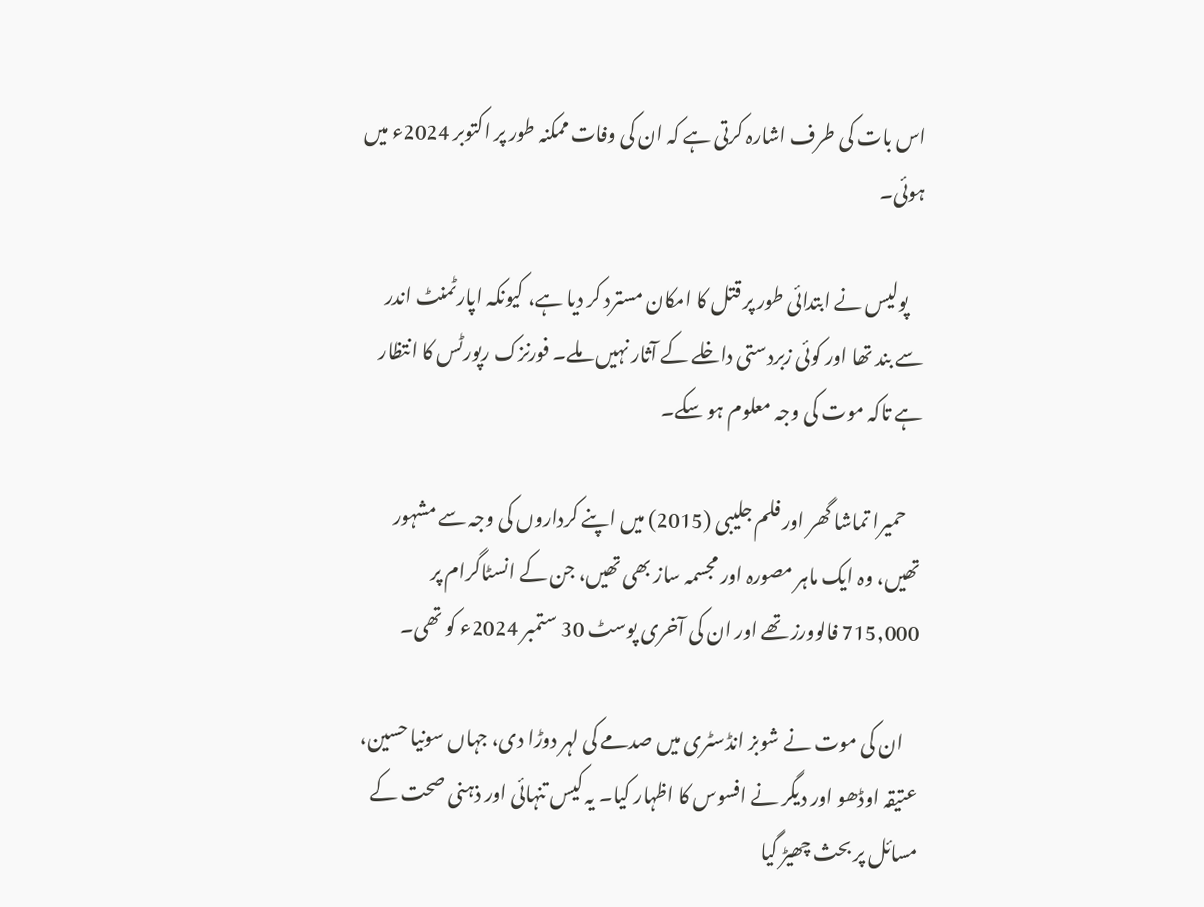اس بات کی طرف اشارہ کرتی ہے کہ ان کی وفات ممکنہ طور پر اکتوبر 2024ء میں ہوئی۔

    پولیس نے ابتدائی طور پر قتل کا امکان مسترد کر دیا ہے، کیونکہ اپارٹمنٹ اندر سے بند تھا اور کوئی زبردستی داخلے کے آثار نہیں ملے۔ فورنزک رپورٹس کا انتظار ہے تاکہ موت کی وجہ معلوم ہو سکے۔

    حمیرا تماشا گھر اور فلم جلیبی (2015) میں اپنے کرداروں کی وجہ سے مشہور تھیں، وہ ایک ماہر مصورہ اور مجسمہ ساز بھی تھیں، جن کے انسٹاگرام پر 715,000 فالوورز تھے اور ان کی آخری پوسٹ 30 ستمبر 2024ء کو تھی۔

    ان کی موت نے شوبز انڈسٹری میں صدمے کی لہر دوڑا دی، جہاں سونیا حسین، عتیقہ اوڈھو اور دیگر نے افسوس کا اظہار کیا۔ یہ کیس تنہائی اور ذہنی صحت کے مسائل پر بحث چھیڑ گیا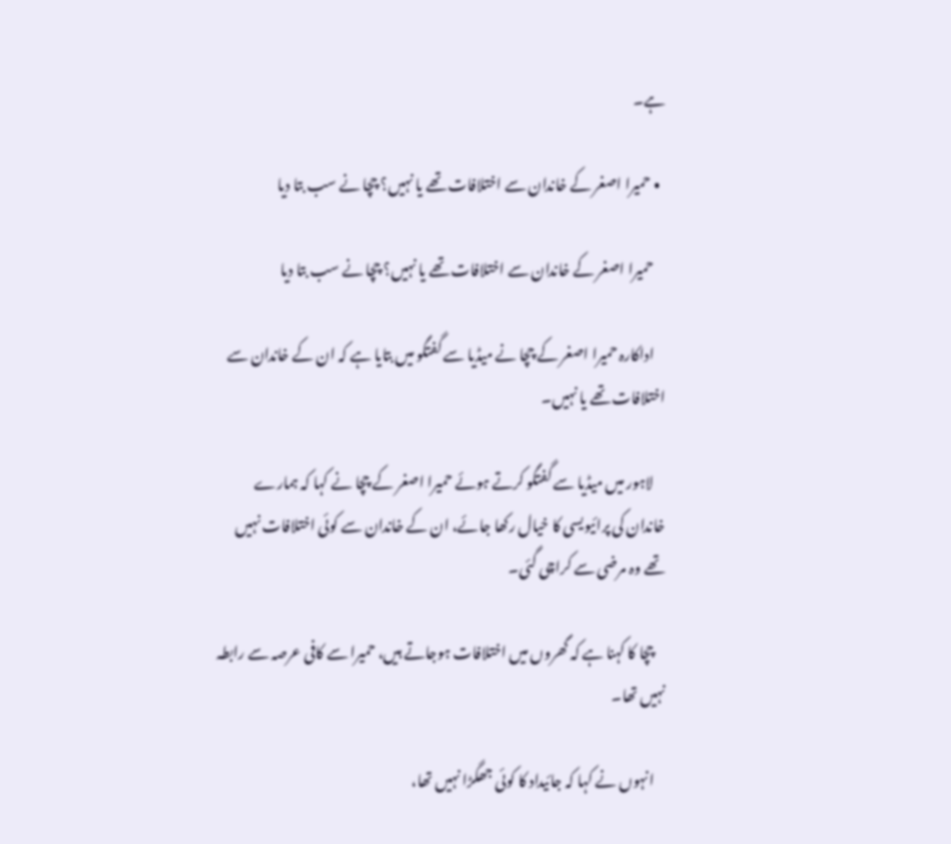ہے۔

  • حمیرا اصغر کے خاندان سے اختلافات تھے یا نہیں؟ چچا نے سب بتا دیا

    حمیرا اصغر کے خاندان سے اختلافات تھے یا نہیں؟ چچا نے سب بتا دیا

    اداکارہ حمیرا اصغر کے چچا نے میڈیا سے گفتگو میں بتایا ہے کہ ان کے خاندان سے اختلافات تھے یا نہیں۔

    لاہور میں میڈیا سے گفتگو کرتے ہوئے حمیرا اصغر کے چچا نے کہا کہ ہمارے خاندان کی پرائیویسی کا خیال رکھا جائے، ان کے خاندان سے کوئی اختلافات نہیں تھے وہ مرضی سے کراچی گئی۔

    چچا کا کہنا ہے کہ گھروں میں اختلافات ہوجاتے ہیں، حمیرا سے کافی عرصہ سے رابطہ نہیں تھا۔

    انہوں نے کہا کہ جائیداد کا کوئی جھگڑا نہیں تھا،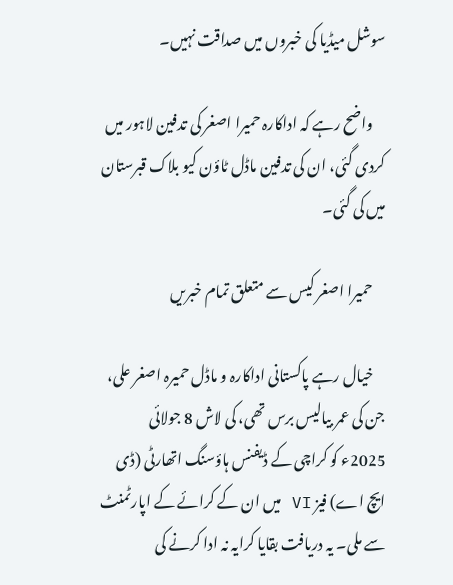سوشل میڈیا کی خبروں میں صداقت نہیں۔

    واضح رہے کہ اداکارہ حمیرا اصغر کی تدفین لاہور میں کردی گئی، ان کی تدفین ماڈل ٹاؤن کیو بلاک قبرستان میں کی گئی۔

    حمیرا اصغر کیس سے متعلق تمام خبریں

    خیال رہے پاکستانی اداکارہ و ماڈل حمیرہ اصغر علی، جن کی عمر بیالیس برس تھی، کی لاش 8 جولائی 2025ء کو کراچی کے ڈیفنس ہاؤسنگ اتھارٹی (ڈی ایچ اے) فیز VI میں ان کے کرائے کے اپارٹمنٹ سے ملی۔ یہ دریافت بقایا کرایہ نہ ادا کرنے کی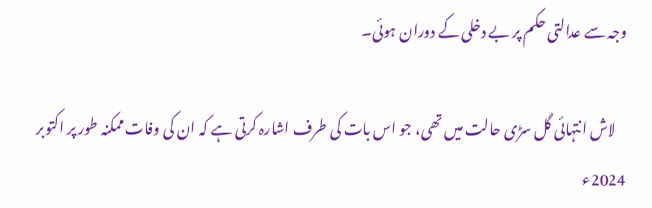وجہ سے عدالتی حکم پر بے دخلی کے دوران ہوئی۔

    لاش انتہائی گل سڑی حالت میں تھی، جو اس بات کی طرف اشارہ کرتی ہے کہ ان کی وفات ممکنہ طور پر اکتوبر 2024ء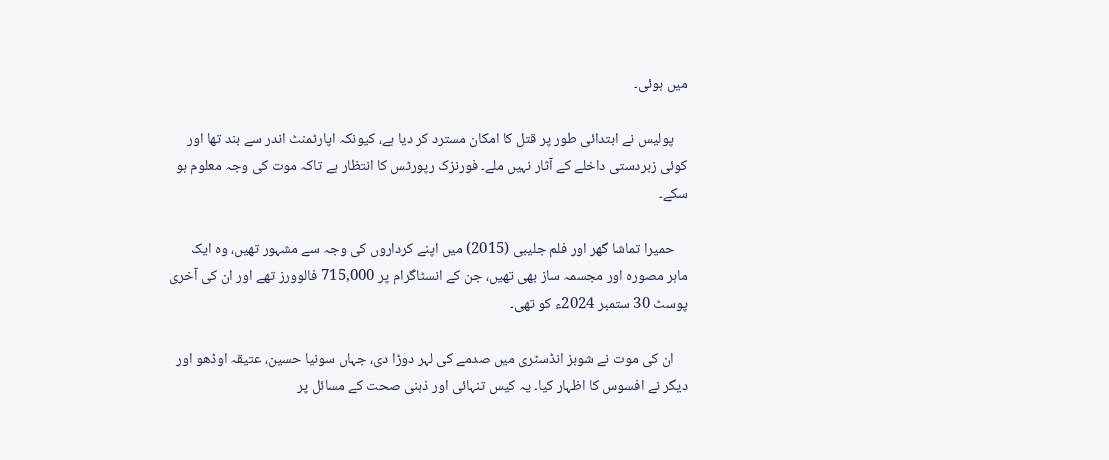میں ہوئی۔

    پولیس نے ابتدائی طور پر قتل کا امکان مسترد کر دیا ہے، کیونکہ اپارٹمنٹ اندر سے بند تھا اور کوئی زبردستی داخلے کے آثار نہیں ملے۔ فورنزک رپورٹس کا انتظار ہے تاکہ موت کی وجہ معلوم ہو سکے۔

    حمیرا تماشا گھر اور فلم جلیبی (2015) میں اپنے کرداروں کی وجہ سے مشہور تھیں، وہ ایک ماہر مصورہ اور مجسمہ ساز بھی تھیں، جن کے انسٹاگرام پر 715,000 فالوورز تھے اور ان کی آخری پوسٹ 30 ستمبر 2024ء کو تھی۔

    ان کی موت نے شوبز انڈسٹری میں صدمے کی لہر دوڑا دی، جہاں سونیا حسین، عتیقہ اوڈھو اور دیگر نے افسوس کا اظہار کیا۔ یہ کیس تنہائی اور ذہنی صحت کے مسائل پر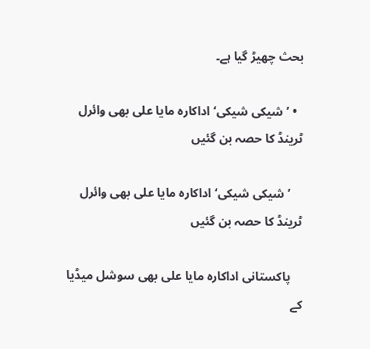بحث چھیڑ گیا ہے۔

  • ’شیکی شیکی‘ اداکارہ مایا علی بھی وائرل ٹرینڈ کا حصہ بن گئیں

    ’شیکی شیکی‘ اداکارہ مایا علی بھی وائرل ٹرینڈ کا حصہ بن گئیں

    پاکستانی اداکارہ مایا علی بھی سوشل میڈیا کے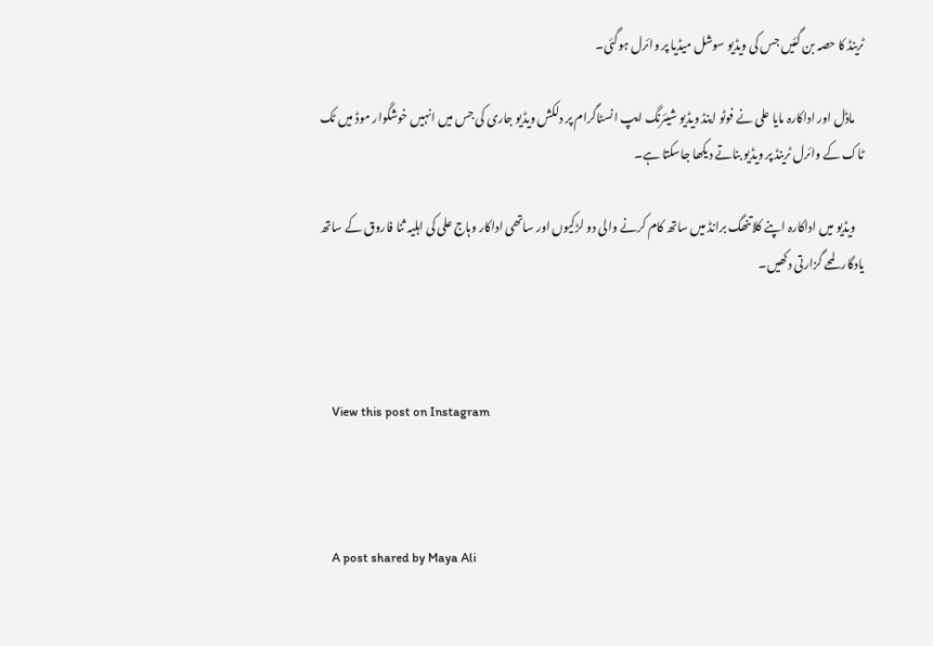ٹرینڈ کا حصہ بن گئیں جس کی ویڈیو سوشل میڈیا پر وائرل ہوگئی۔

    ماڈل اور اداکارہ مایا علی نے فوٹو اینڈ ویڈیو شیئرنگ ایپ انسٹاگرام پر دلکش ویڈیو جاری کی جس میں انہیں خوشگوار موڈ میں ٹک ٹاک کے وائرل ٹرینڈ پر ویڈیو بناتے دیکھا جاسکتا ہے۔

    ویڈیو میں اداکارہ اپنے کلاتنھگ برانڈ میں ساتھ کام کرنے والی دو لڑکیوں اور ساتھی اداکار وہاج علی کی اہلیہ ثنا فاروق کے ساتھ یادگار لمحے گزارتی دکھیں۔



    View this post on Instagram



    A post shared by Maya Ali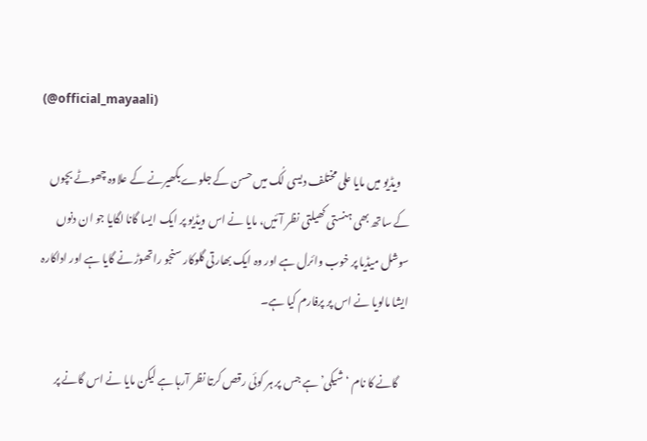(@official_mayaali)

    ویڈیو میں مایا علی مختلف دیسی لُک میں حسن کے جلوے بکھیرنے کے علاوہ چھوٹے بچوں کے ساتھ بھی ہنستی کھیلتی نظر آئیں، مایا نے اس ویڈیو پر ایک ایسا گانا لگایا جو ان دنوں سوشل میڈیا پر خوب وائرل ہے اور وہ ایک بھارتی گلوکار سنجو راتھوڑ نے گایا ہے اور اداکارہ ایشا مالویا نے اس پر پرفارم کیا ہے۔

    گانے کا نام ‘شیکی’ ہے جس پر ہر کوئی رقص کرتا نظر آرہا ہے لیکن مایا نے اس گانے پر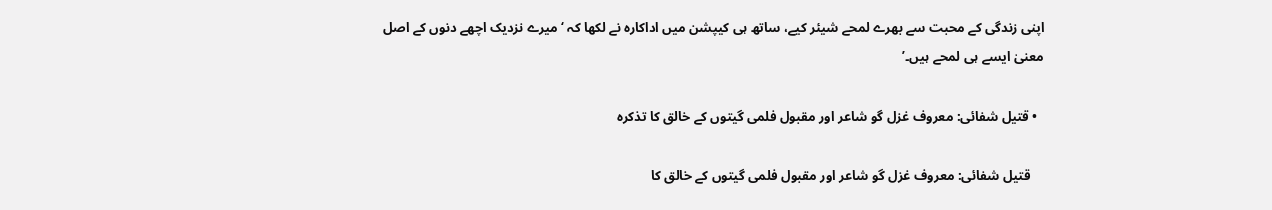اپنی زندگی کے محبت سے بھرے لمحے شیئر کیے، ساتھ ہی کیپشن میں اداکارہ نے لکھا کہ ‘میرے نزدیک اچھے دنوں کے اصل معنیٰ ایسے ہی لمحے ہیں۔’

  • قتیل شفائی: معروف غزل گو شاعر اور مقبول فلمی گیتوں کے خالق کا تذکرہ

    قتیل شفائی: معروف غزل گو شاعر اور مقبول فلمی گیتوں کے خالق کا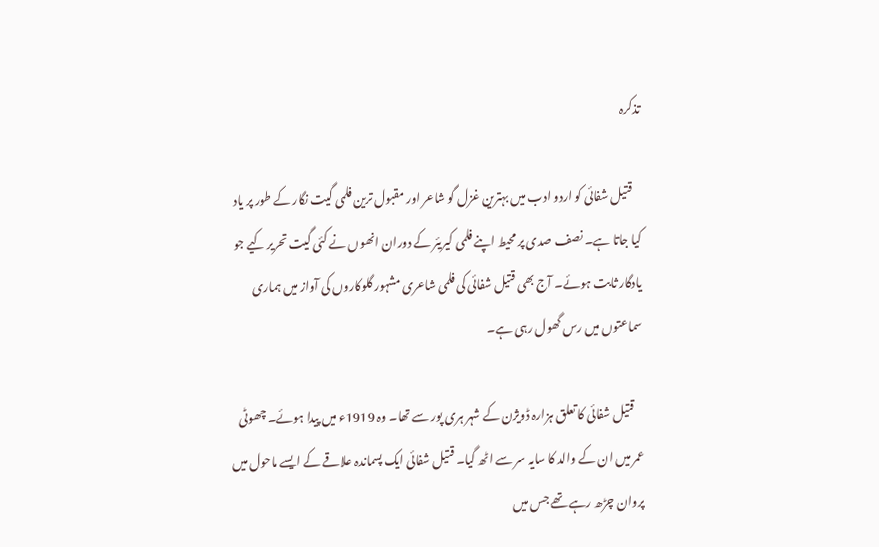تذکرہ

    قتیل شفائی کو اردو ادب میں بہترین غزل گو شاعر اور مقبول ترین فلمی گیت نگار کے طور پر یاد کیا جاتا ہے۔ نصف صدی پر محیط اپنے فلمی کیریئر کے دوران انھوں نے کئی گیت تحریر کیے جو یادگار ثابت ہوئے۔ آج بھی قتیل شفائی کی فلمی شاعری مشہور گلوکاروں کی آواز میں ہماری سماعتوں میں رس گھول رہی ہے۔

    قتیل شفائی کا تعلق ہزارہ ڈویژن کے شہر ہری پور سے تھا۔ وہ 1919ء میں‌ پیدا ہوئے۔ چھوٹی عمر میں‌ ان کے والد کا سایہ سر سے اٹھ گیا۔ قتیل شفائی ایک پسماندہ علاقے کے ایسے ماحول میں پروان چڑھ رہے تھے جس میں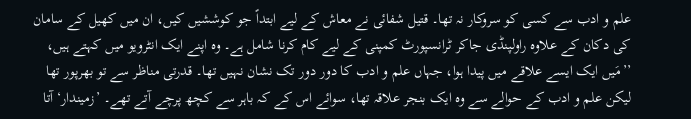علم و ادب سے کسی کو سروکار نہ تھا۔ قتیل شفائی نے معاش کے لیے ابتداً جو کوششیں کیں، ان میں کھیل کے سامان کی دکان کے علاوہ راولپنڈی جاکر ٹرانسپورٹ کمپنی کے لیے کام کرنا شامل ہے۔ وہ اپنے ایک انٹرویو میں کہتے ہیں، ’’مَیں ایک ایسے علاقے میں پیدا ہوا، جہاں علم و ادب کا دور دور تک نشان نہیں تھا۔ قدرتی مناظر سے تو بھرپور تھا لیکن علم و ادب کے حوالے سے وہ ایک بنجر علاقہ تھا، سوائے اس کے کہ باہر سے کچھ پرچے آتے تھے۔ ’زمیندار‘ آتا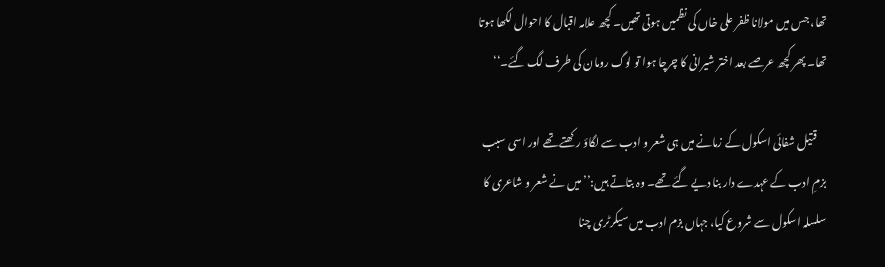تھا، جس میں مولانا ظفر علی خاں کی نظمیں ہوتی تھیں۔ کچھ علامہ اقبال کا احوال لکھا ہوتا تھا۔ پھر کچھ عرصے بعد اختر شیرانی کا چرچا ہوا تو لوگ رومان کی طرف لگ گئے۔‘‘

    قتیل شفائی اسکول کے زمانے میں ہی شعر و ادب سے لگاؤ رکھتے تھے اور اسی سبب بزمِ ادب کے عہدے دار بنا دیے گئے تھے۔ وہ بتاتے ہیں:’’میں نے شعر و شاعری کا سلسلہ اسکول سے شروع کیا، جہاں بزم ادب میں سیکرٹری چنا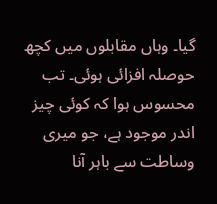گیا۔ وہاں مقابلوں میں کچھ حوصلہ افزائی ہوئی۔ تب محسوس ہوا کہ کوئی چیز اندر موجود ہے، جو میری وساطت سے باہر آنا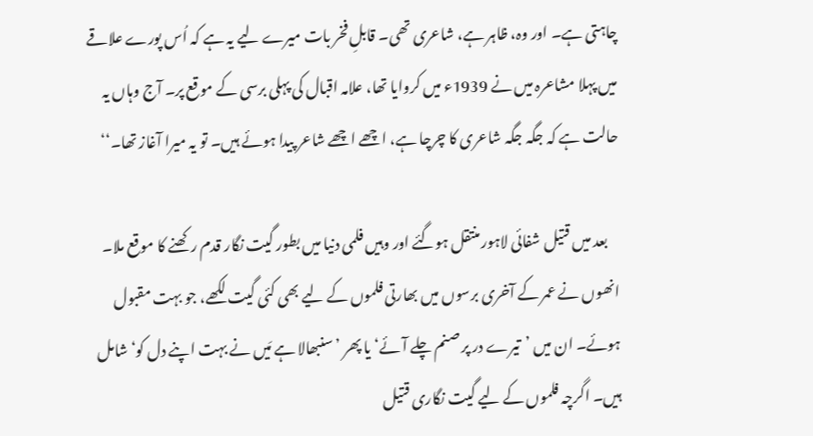چاہتی ہے۔ اور وہ، ظاہر ہے، شاعری تھی۔ قابلِ فخر بات میرے لیے یہ ہے کہ اُس پورے علاقے میں پہلا مشاعرہ میں نے 1939ء میں کروایا تھا، علامہ اقبال کی پہلی برسی کے موقع پر۔ آج وہاں یہ حالت ہے کہ جگہ جگہ شاعری کا چرچا ہے، اچھے اچھے شاعر پیدا ہوئے ہیں۔ تو یہ میرا آغاز تھا۔‘‘

    بعد میں‌ قتیل شفائی لاہور منتقل ہوگئے اور وہیں فلمی دنیا میں بطور گیت نگار قدم رکھنے کا موقع ملا۔ انھوں نے عمر کے آخری برسوں میں بھارتی فلموں کے لیے بھی کئی گیت لکھے، جو بہت مقبول ہوئے۔ ان میں ’تیرے در پر صنم چلے آئے‘ یا پھر ’سنبھالا ہے مَیں نے بہت اپنے دل کو‘ شامل ہیں۔ اگرچہ فلموں کے لیے گیت نگاری قتیل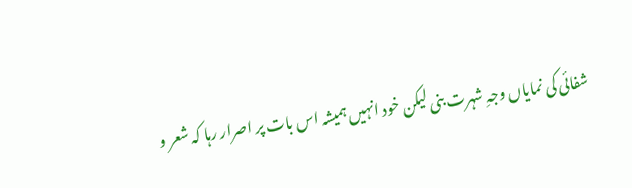شفائی کی نمایاں وجہِ شہرت بنی لیکن خود انہیں ہمیشہ اس بات پر اصرار رہا کہ شعر و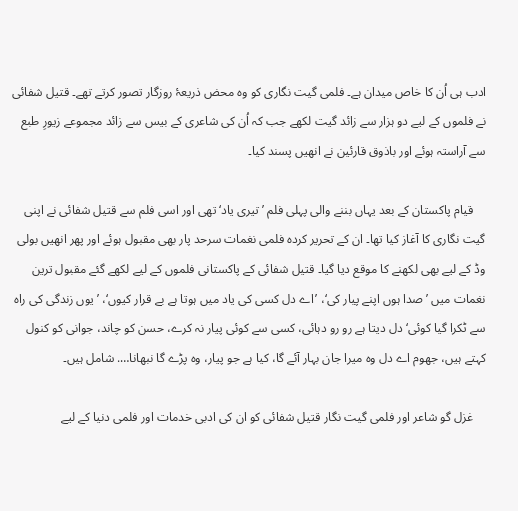ادب ہی اُن کا خاص میدان ہے۔ فلمی گیت نگاری کو وہ محض ذریعۂ روزگار تصور کرتے تھے۔ قتیل شفائی نے فلموں کے لیے دو ہزار سے زائد گیت لکھے جب کہ اُن کی شاعری کے بیس سے زائد مجموعے زیورِ طبع سے آراستہ ہوئے اور باذوق قارئین نے انھیں پسند کیا۔

    قیام پاکستان کے بعد یہاں بننے والی پہلی فلم ’تیری یاد‘ تھی اور اسی فلم سے قتیل شفائی نے اپنی گیت نگاری کا آغاز کیا تھا۔ ان کے تحریر کردہ فلمی نغمات سرحد پار بھی مقبول ہوئے اور پھر انھیں بولی وڈ کے لیے بھی لکھنے کا موقع دیا گیا۔ قتیل شفائی کے پاکستانی فلموں کے لیے لکھے گئے مقبول ترین نغمات میں ’صدا ہوں اپنے پیار کی‘، ’اے دل کسی کی یاد میں ہوتا ہے بے قرار کیوں‘، ’یوں زندگی کی راہ سے ٹکرا گیا کوئی‘ دل دیتا ہے رو رو دہائی، کسی سے کوئی پیار نہ کرے، حسن کو چاند، جوانی کو کنول کہتے ہیں، جھوم اے دل وہ میرا جان بہار آئے گا، کیا ہے جو پیار، وہ پڑے گا نبھانا…. شامل ہیں۔

    غزل گو شاعر اور فلمی گیت نگار قتیل شفائی کو ان کی ادبی خدمات اور فلمی دنیا کے لیے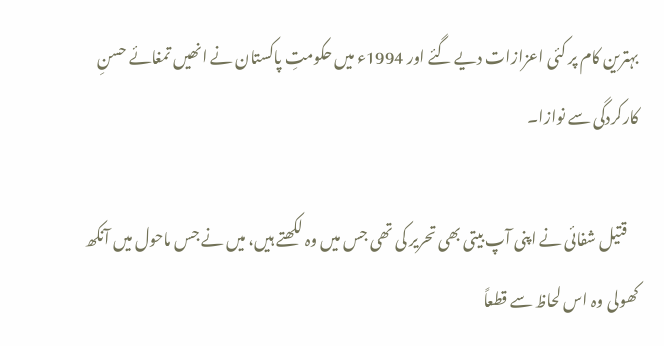بہترین کام پر کئی اعزازات دیے گئے اور 1994ء میں حکومتِ پاکستان نے انھیں تمغائے حسنِ کارکردگی سے نوازا۔

    قتیل شفائی نے اپنی آپ بیتی بھی تحریر کی تھی جس میں وہ لکھتے ہیں‌، میں نے جس ماحول میں آنکھ کھولی وہ اس لحاظ سے قطعاً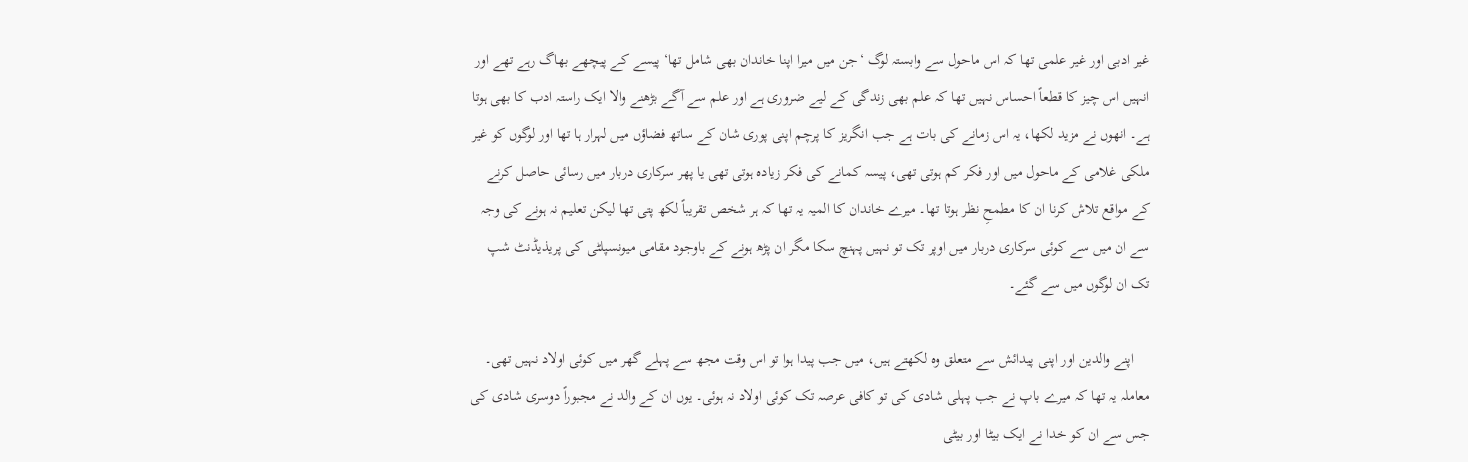غیر ادبی اور غیر علمی تھا کہ اس ماحول سے وابستہ لوگ ‘جن میں میرا اپنا خاندان بھی شامل تھا‘ پیسے کے پیچھے بھاگ رہے تھے اور انہیں اس چیز کا قطعاً احساس نہیں تھا کہ علم بھی زندگی کے لیے ضروری ہے اور علم سے آگے بڑھنے والا ایک راستہ ادب کا بھی ہوتا ہے۔ انھوں نے مزید لکھا، یہ اس زمانے کی بات ہے جب انگریز کا پرچم اپنی پوری شان کے ساتھ فضاؤں میں لہرار ہا تھا اور لوگوں کو غیر ملکی غلامی کے ماحول میں اور فکر کم ہوتی تھی، پیسہ کمانے کی فکر زیادہ ہوتی تھی یا پھر سرکاری دربار میں رسائی حاصل کرنے کے مواقع تلاش کرنا ان کا مطمحِ نظر ہوتا تھا۔ میرے خاندان کا المیہ یہ تھا کہ ہر شخص تقریباً لکھ پتی تھا لیکن تعلیم نہ ہونے کی وجہ سے ان میں سے کوئی سرکاری دربار میں اوپر تک تو نہیں پہنچ سکا مگر ان پڑھ ہونے کے باوجود مقامی میونسپلٹی کی پریذیڈنٹ شپ تک ان لوگوں میں سے گئے۔

    اپنے والدین اور اپنی پیدائش سے متعلق وہ لکھتے ہیں، میں جب پیدا ہوا تو اس وقت مجھ سے پہلے گھر میں کوئی اولاد نہیں تھی۔ معاملہ یہ تھا کہ میرے باپ نے جب پہلی شادی کی تو کافی عرصہ تک کوئی اولاد نہ ہوئی۔ یوں ان کے والد نے مجبوراً دوسری شادی کی جس سے ان کو خدا نے ایک بیٹا اور بیٹی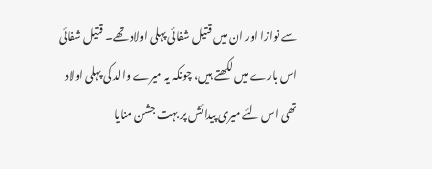سے نوازا اور ان میں قتیل شفائی پہلی اولاد تھے۔ قتیل شفائی اس بارے میں‌ لکھتے ہیں، چونکہ یہ میرے والد کی پہلی اولاد تھی اس لئے میری پیدائش پر بہت جشن منایا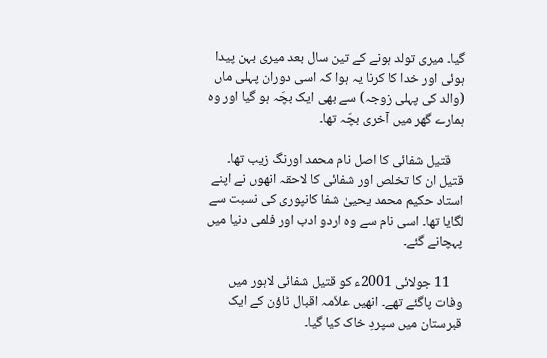گیا۔ میری تولد ہونے کے تین سال بعد میری بہن پیدا ہوئی اور خدا کا کرنا یہ ہوا کہ اسی دوران پہلی ماں (والد کی پہلی زوجہ) سے بھی ایک بچّہ ہو گیا اور وہ ہمارے گھر میں آخری بچّہ تھا۔

    قتیل شفائی کا اصل نام محمد اورنگ زیب تھا۔ قتیل ان کا تخلص اور شفائی کا لاحقہ انھوں نے اپنے استاد حکیم محمد یحییٰ شفا کانپوری کی نسبت سے لگایا تھا۔ اسی نام سے وہ اردو ادب اور فلمی دنیا میں پہچانے گئے۔

    11 جولائی 2001ء کو قتیل شفائی لاہور میں وفات پاگئے تھے۔ انھیں علاّمہ اقبال ٹاؤن کے ایک قبرستان میں سپردِ خاک کیا گیا۔